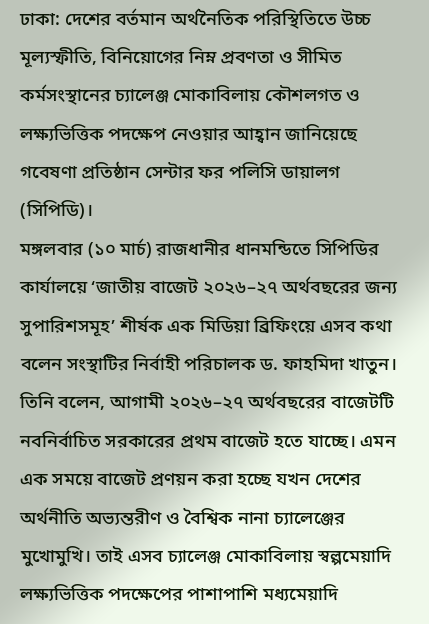ঢাকা: দেশের বর্তমান অর্থনৈতিক পরিস্থিতিতে উচ্চ মূল্যস্ফীতি, বিনিয়োগের নিম্ন প্রবণতা ও সীমিত কর্মসংস্থানের চ্যালেঞ্জ মোকাবিলায় কৌশলগত ও লক্ষ্যভিত্তিক পদক্ষেপ নেওয়ার আহ্বান জানিয়েছে গবেষণা প্রতিষ্ঠান সেন্টার ফর পলিসি ডায়ালগ (সিপিডি)।
মঙ্গলবার (১০ মার্চ) রাজধানীর ধানমন্ডিতে সিপিডির কার্যালয়ে ‘জাতীয় বাজেট ২০২৬–২৭ অর্থবছরের জন্য সুপারিশসমূহ’ শীর্ষক এক মিডিয়া ব্রিফিংয়ে এসব কথা বলেন সংস্থাটির নির্বাহী পরিচালক ড. ফাহমিদা খাতুন।
তিনি বলেন, আগামী ২০২৬–২৭ অর্থবছরের বাজেটটি নবনির্বাচিত সরকারের প্রথম বাজেট হতে যাচ্ছে। এমন এক সময়ে বাজেট প্রণয়ন করা হচ্ছে যখন দেশের অর্থনীতি অভ্যন্তরীণ ও বৈশ্বিক নানা চ্যালেঞ্জের মুখোমুখি। তাই এসব চ্যালেঞ্জ মোকাবিলায় স্বল্পমেয়াদি লক্ষ্যভিত্তিক পদক্ষেপের পাশাপাশি মধ্যমেয়াদি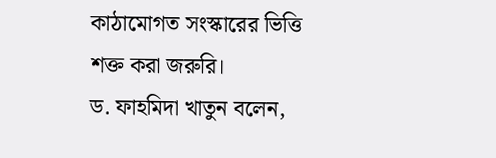কাঠামোগত সংস্কারের ভিত্তি শক্ত করা জরুরি।
ড. ফাহমিদা খাতুন বলেন,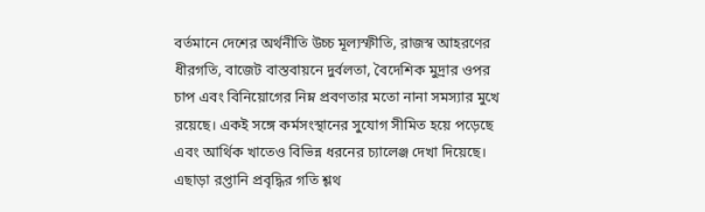বর্তমানে দেশের অর্থনীতি উচ্চ মূল্যস্ফীতি, রাজস্ব আহরণের ধীরগতি, বাজেট বাস্তবায়নে দুর্বলতা, বৈদেশিক মুদ্রার ওপর চাপ এবং বিনিয়োগের নিম্ন প্রবণতার মতো নানা সমস্যার মুখে রয়েছে। একই সঙ্গে কর্মসংস্থানের সুযোগ সীমিত হয়ে পড়েছে এবং আর্থিক খাতেও বিভিন্ন ধরনের চ্যালেঞ্জ দেখা দিয়েছে। এছাড়া রপ্তানি প্রবৃদ্ধির গতি শ্লথ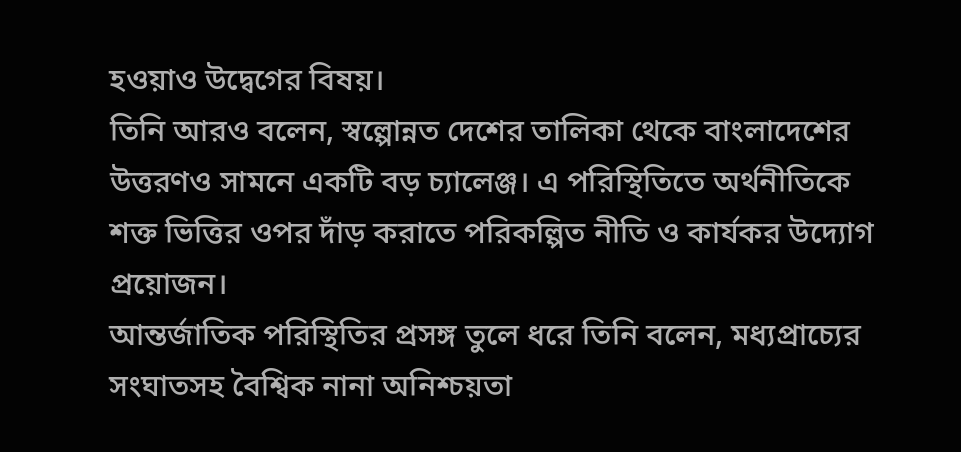হওয়াও উদ্বেগের বিষয়।
তিনি আরও বলেন, স্বল্পোন্নত দেশের তালিকা থেকে বাংলাদেশের উত্তরণও সামনে একটি বড় চ্যালেঞ্জ। এ পরিস্থিতিতে অর্থনীতিকে শক্ত ভিত্তির ওপর দাঁড় করাতে পরিকল্পিত নীতি ও কার্যকর উদ্যোগ প্রয়োজন।
আন্তর্জাতিক পরিস্থিতির প্রসঙ্গ তুলে ধরে তিনি বলেন, মধ্যপ্রাচ্যের সংঘাতসহ বৈশ্বিক নানা অনিশ্চয়তা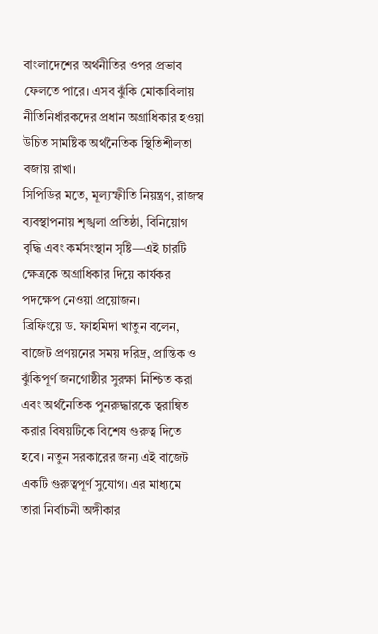বাংলাদেশের অর্থনীতির ওপর প্রভাব ফেলতে পারে। এসব ঝুঁকি মোকাবিলায় নীতিনির্ধারকদের প্রধান অগ্রাধিকার হওয়া উচিত সামষ্টিক অর্থনৈতিক স্থিতিশীলতা বজায় রাখা।
সিপিডির মতে, মূল্যস্ফীতি নিয়ন্ত্রণ, রাজস্ব ব্যবস্থাপনায় শৃঙ্খলা প্রতিষ্ঠা, বিনিয়োগ বৃদ্ধি এবং কর্মসংস্থান সৃষ্টি—এই চারটি ক্ষেত্রকে অগ্রাধিকার দিয়ে কার্যকর পদক্ষেপ নেওয়া প্রয়োজন।
ব্রিফিংয়ে ড. ফাহমিদা খাতুন বলেন, বাজেট প্রণয়নের সময় দরিদ্র, প্রান্তিক ও ঝুঁকিপূর্ণ জনগোষ্ঠীর সুরক্ষা নিশ্চিত করা এবং অর্থনৈতিক পুনরুদ্ধারকে ত্বরান্বিত করার বিষয়টিকে বিশেষ গুরুত্ব দিতে হবে। নতুন সরকারের জন্য এই বাজেট একটি গুরুত্বপূর্ণ সুযোগ। এর মাধ্যমে তারা নির্বাচনী অঙ্গীকার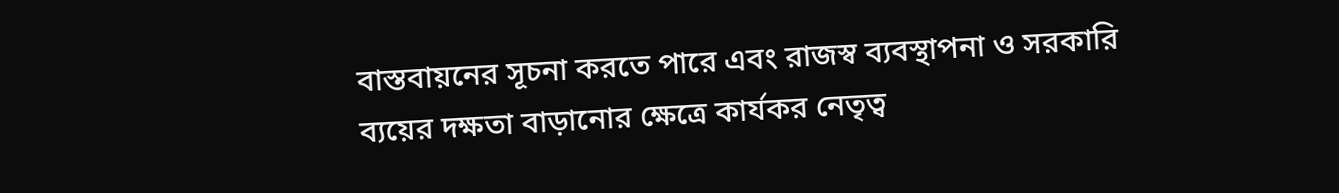বাস্তবায়নের সূচনা করতে পারে এবং রাজস্ব ব্যবস্থাপনা ও সরকারি ব্যয়ের দক্ষতা বাড়ানোর ক্ষেত্রে কার্যকর নেতৃত্ব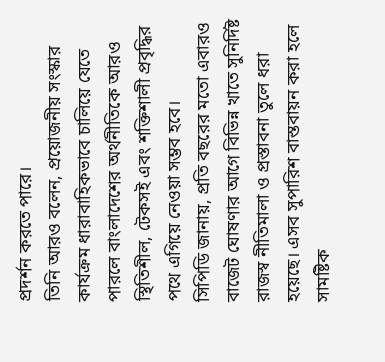প্রদর্শন করতে পারে।
তিনি আরও বলেন, প্রয়োজনীয় সংস্কার কার্যক্রম ধারাবাহিকভাবে চালিয়ে যেতে পারলে বাংলাদেশের অর্থনীতিকে আরও স্থিতিশীল, টেকসই এবং শক্তিশালী প্রবৃদ্ধির পথে এগিয়ে নেওয়া সম্ভব হবে।
সিপিডি জানায়, প্রতি বছরের মতো এবারও বাজেট ঘোষণার আগে বিভিন্ন খাতে সুনির্দিষ্ট রাজস্ব নীতিমালা ও প্রস্তাবনা তুলে ধরা হয়েছে। এসব সুপারিশ বাস্তবায়ন করা হলে সামষ্টিক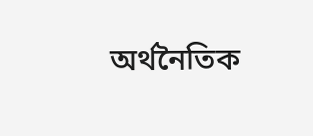অর্থনৈতিক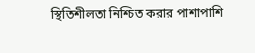স্থিতিশীলতা নিশ্চিত করার পাশাপাশি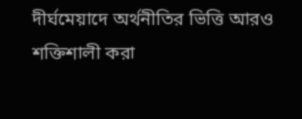দীর্ঘমেয়াদে অর্থনীতির ভিত্তি আরও শক্তিশালী করা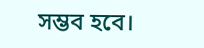সম্ভব হবে।